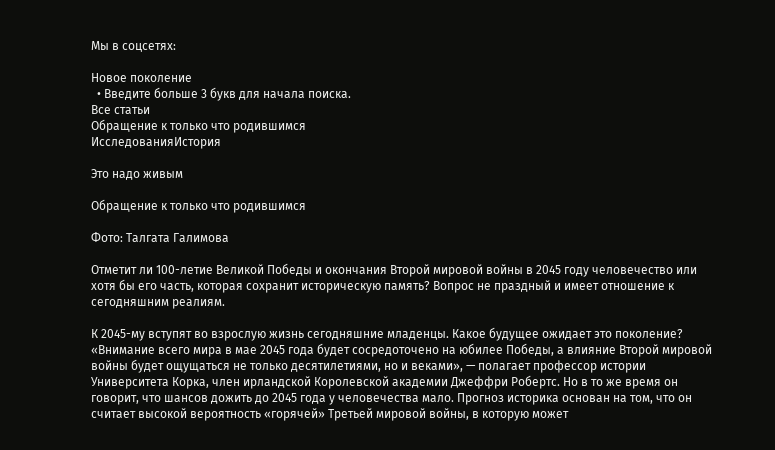Мы в соцсетях:

Новое поколение
  • Введите больше 3 букв для начала поиска.
Все статьи
Обращение к только что родившимся
ИсследованияИстория

Это надо живым

Обращение к только что родившимся

Фото: Талгата Галимова

Отметит ли 100-летие Великой Победы и окончания Второй мировой войны в 2045 году человечество или хотя бы его часть, которая сохранит историческую память? Вопрос не праздный и имеет отношение к сегодняшним реалиям.

К 2045-му вступят во взрослую жизнь сегодняшние младенцы. Какое будущее ожидает это поколение? «Внимание всего мира в мае 2045 года будет сосредоточено на юбилее Победы, а влияние Второй мировой войны будет ощущаться не только десятилетиями, но и веками», — полагает профессор истории Университета Корка, член ирландской Королевской академии Джеффри Робертс. Но в то же время он говорит, что шансов дожить до 2045 года у человечества мало. Прогноз историка основан на том, что он считает высокой вероятность «горячей» Третьей мировой войны, в которую может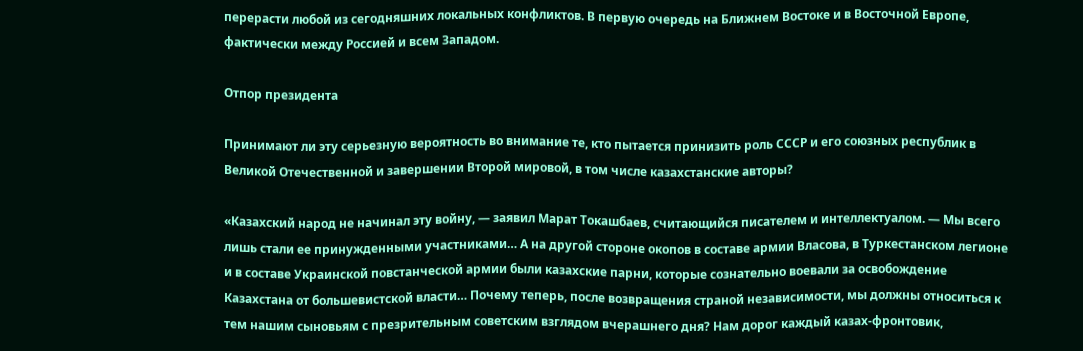перерасти любой из сегодняшних локальных конфликтов. В первую очередь на Ближнем Востоке и в Восточной Европе, фактически между Россией и всем Западом.

Отпор президента

Принимают ли эту серьезную вероятность во внимание те, кто пытается принизить роль СССР и его союзных республик в Великой Отечественной и завершении Второй мировой, в том числе казахстанские авторы?

«Казахский народ не начинал эту войну, — заявил Марат Токашбаев, считающийся писателем и интеллектуалом. — Мы всего лишь стали ее принужденными участниками… А на другой стороне окопов в составе армии Власова, в Туркестанском легионе и в составе Украинской повстанческой армии были казахские парни, которые сознательно воевали за освобождение Казахстана от большевистской власти… Почему теперь, после возвращения страной независимости, мы должны относиться к тем нашим сыновьям с презрительным советским взглядом вчерашнего дня? Нам дорог каждый казах-фронтовик,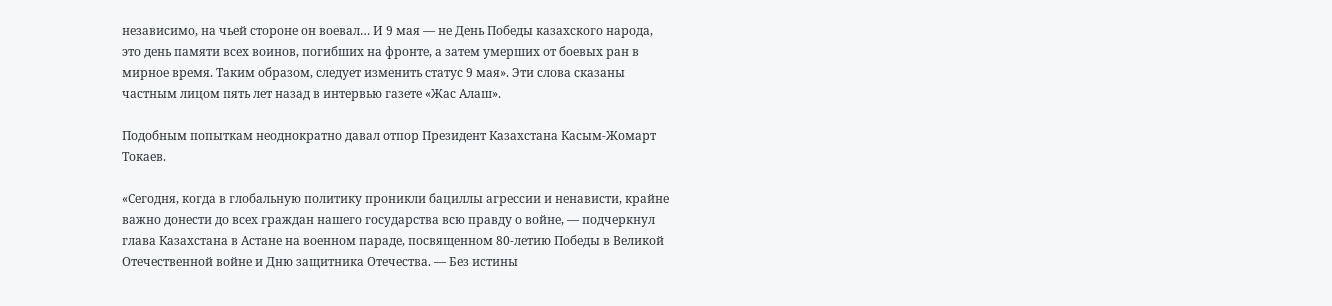независимо, на чьей стороне он воевал… И 9 мая — не День Победы казахского народа, это день памяти всех воинов, погибших на фронте, а затем умерших от боевых ран в мирное время. Таким образом, следует изменить статус 9 мая». Эти слова сказаны частным лицом пять лет назад в интервью газете «Жас Алаш».

Подобным попыткам неоднократно давал отпор Президент Казахстана Касым-Жомарт Токаев.

«Сегодня, когда в глобальную политику проникли бациллы агрессии и ненависти, крайне важно донести до всех граждан нашего государства всю правду о войне, — подчеркнул глава Казахстана в Астане на военном параде, посвященном 80-летию Победы в Великой Отечественной войне и Дню защитника Отечества. — Без истины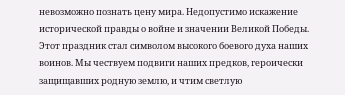невозможно познать цену мира. Недопустимо искажение исторической правды о войне и значении Великой Победы. Этот праздник стал символом высокого боевого духа наших воинов. Мы чествуем подвиги наших предков, героически защищавших родную землю, и чтим светлую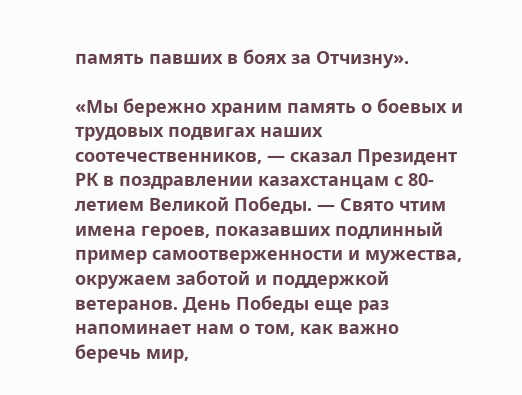память павших в боях за Отчизну».

«Мы бережно храним память о боевых и трудовых подвигах наших соотечественников, — сказал Президент РК в поздравлении казахстанцам с 80-летием Великой Победы. — Свято чтим имена героев, показавших подлинный пример самоотверженности и мужества, окружаем заботой и поддержкой ветеранов. День Победы еще раз напоминает нам о том, как важно беречь мир,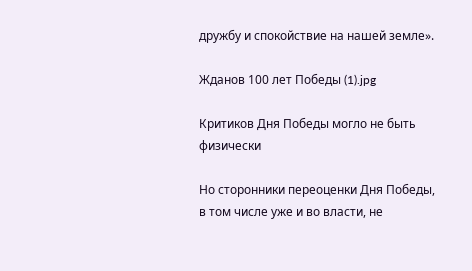дружбу и спокойствие на нашей земле».

Жданов 100 лет Победы (1).jpg

Критиков Дня Победы могло не быть физически

Но сторонники переоценки Дня Победы, в том числе уже и во власти, не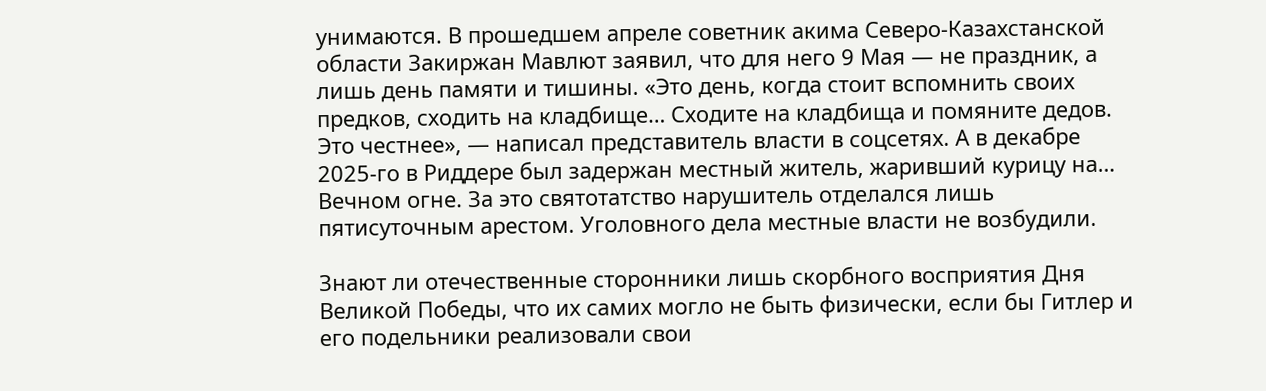унимаются. В прошедшем апреле советник акима Северо-Казахстанской области Закиржан Мавлют заявил, что для него 9 Мая — не праздник, а лишь день памяти и тишины. «Это день, когда стоит вспомнить своих предков, сходить на кладбище… Сходите на кладбища и помяните дедов. Это честнее», — написал представитель власти в соцсетях. А в декабре 2025-го в Риддере был задержан местный житель, жаривший курицу на… Вечном огне. За это святотатство нарушитель отделался лишь пятисуточным арестом. Уголовного дела местные власти не возбудили.

Знают ли отечественные сторонники лишь скорбного восприятия Дня Великой Победы, что их самих могло не быть физически, если бы Гитлер и его подельники реализовали свои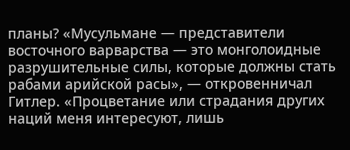планы? «Мусульмане — представители восточного варварства — это монголоидные разрушительные силы, которые должны стать рабами арийской расы», — откровенничал Гитлер. «Процветание или страдания других наций меня интересуют, лишь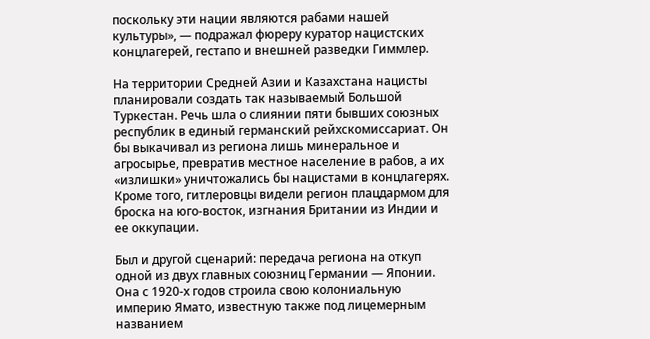поскольку эти нации являются рабами нашей культуры», — подражал фюреру куратор нацистских концлагерей, гестапо и внешней разведки Гиммлер.

На территории Средней Азии и Казахстана нацисты планировали создать так называемый Большой Туркестан. Речь шла о слиянии пяти бывших союзных республик в единый германский рейхскомиссариат. Он бы выкачивал из региона лишь минеральное и агросырье, превратив местное население в рабов, а их «излишки» уничтожались бы нацистами в концлагерях. Кроме того, гитлеровцы видели регион плацдармом для броска на юго-восток, изгнания Британии из Индии и ее оккупации.

Был и другой сценарий: передача региона на откуп одной из двух главных союзниц Германии — Японии. Она с 1920-х годов строила свою колониальную империю Ямато, известную также под лицемерным названием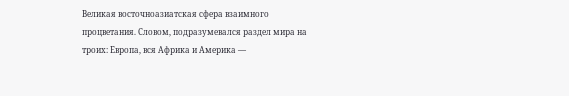Великая восточноазиатская сфера взаимного процветания. Словом, подразумевался раздел мира на троих: Европа, вся Африка и Америка —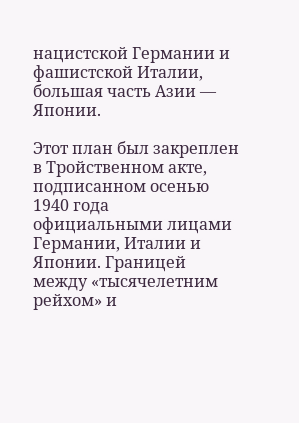нацистской Германии и фашистской Италии, большая часть Азии — Японии.

Этот план был закреплен в Тройственном акте, подписанном осенью 1940 года официальными лицами Германии, Италии и Японии. Границей между «тысячелетним рейхом» и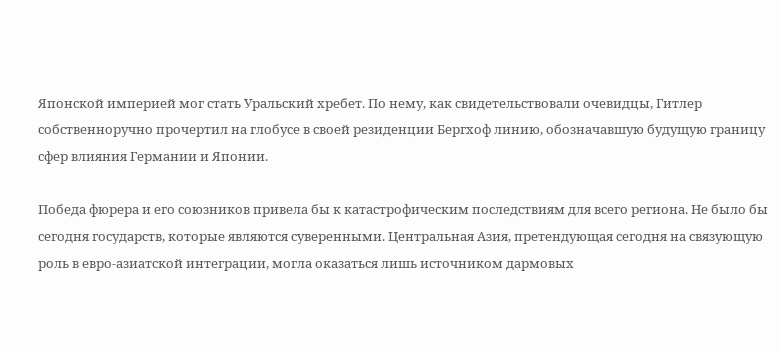Японской империей мог стать Уральский хребет. По нему, как свидетельствовали очевидцы, Гитлер собственноручно прочертил на глобусе в своей резиденции Бергхоф линию, обозначавшую будущую границу сфер влияния Германии и Японии.

Победа фюрера и его союзников привела бы к катастрофическим последствиям для всего региона. Не было бы сегодня государств, которые являются суверенными. Центральная Азия, претендующая сегодня на связующую роль в евро-азиатской интеграции, могла оказаться лишь источником дармовых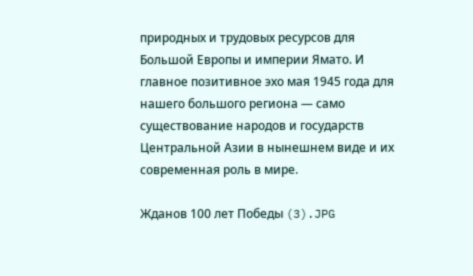природных и трудовых ресурсов для Большой Европы и империи Ямато. И главное позитивное эхо мая 1945 года для нашего большого региона — само существование народов и государств Центральной Азии в нынешнем виде и их современная роль в мире.

Жданов 100 лет Победы (3).JPG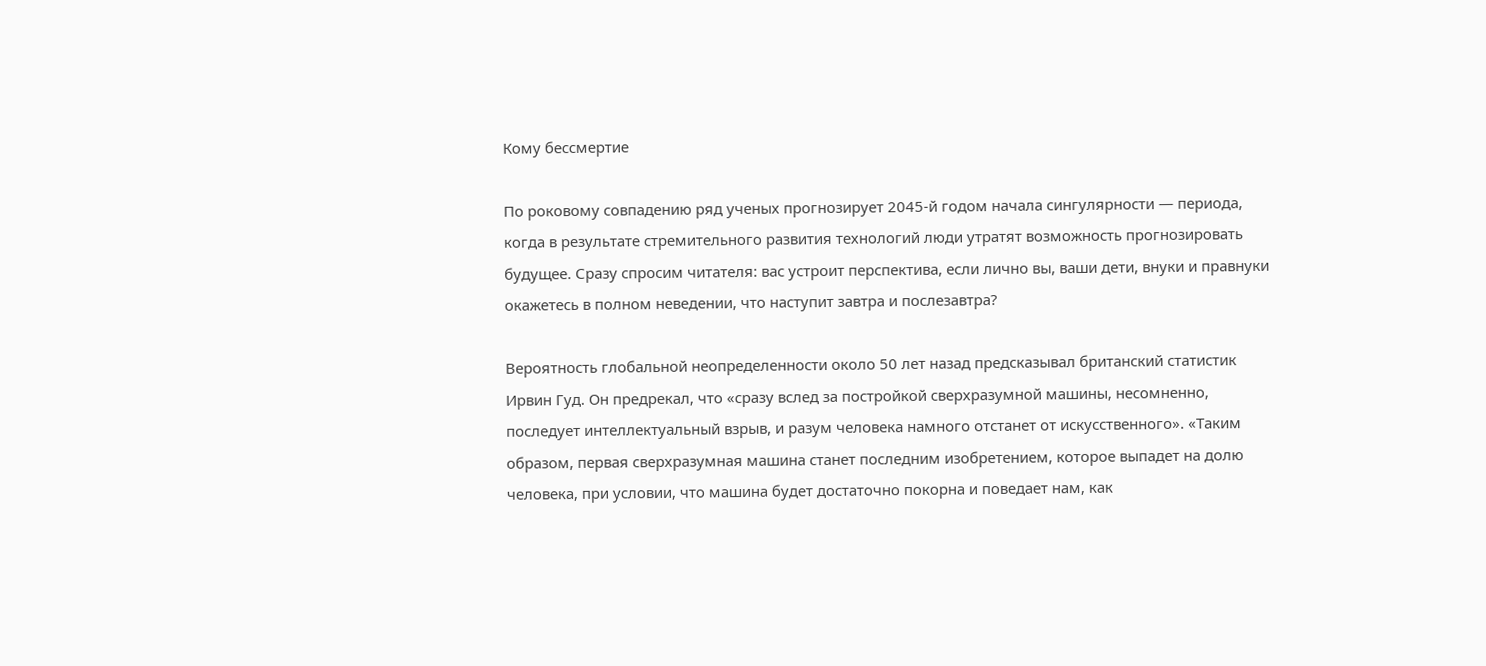Кому бессмертие

По роковому совпадению ряд ученых прогнозирует 2045-й годом начала сингулярности — периода, когда в результате стремительного развития технологий люди утратят возможность прогнозировать будущее. Сразу спросим читателя: вас устроит перспектива, если лично вы, ваши дети, внуки и правнуки окажетесь в полном неведении, что наступит завтра и послезавтра?

Вероятность глобальной неопределенности около 50 лет назад предсказывал британский статистик Ирвин Гуд. Он предрекал, что «сразу вслед за постройкой сверхразумной машины, несомненно, последует интеллектуальный взрыв, и разум человека намного отстанет от искусственного». «Таким образом, первая сверхразумная машина станет последним изобретением, которое выпадет на долю человека, при условии, что машина будет достаточно покорна и поведает нам, как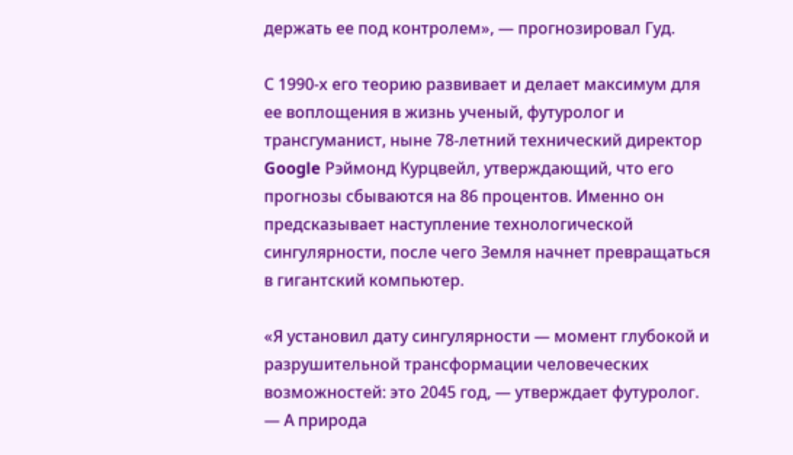держать ее под контролем», — прогнозировал Гуд.

С 1990-х его теорию развивает и делает максимум для ее воплощения в жизнь ученый, футуролог и трансгуманист, ныне 78-летний технический директор Google Рэймонд Курцвейл, утверждающий, что его прогнозы сбываются на 86 процентов. Именно он предсказывает наступление технологической сингулярности, после чего Земля начнет превращаться в гигантский компьютер.

«Я установил дату сингулярности — момент глубокой и разрушительной трансформации человеческих возможностей: это 2045 год, — утверждает футуролог. — А природа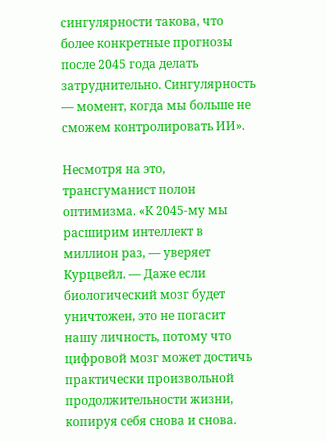сингулярности такова, что более конкретные прогнозы после 2045 года делать затруднительно. Сингулярность — момент, когда мы больше не сможем контролировать ИИ».

Несмотря на это, трансгуманист полон оптимизма. «К 2045-му мы расширим интеллект в миллион раз, — уверяет Курцвейл. — Даже если биологический мозг будет уничтожен, это не погасит нашу личность, потому что цифровой мозг может достичь практически произвольной продолжительности жизни, копируя себя снова и снова.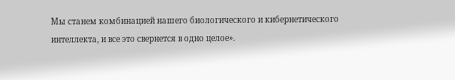Мы станем комбинацией нашего биологического и кибернетического интеллекта, и все это свернется в одно целое».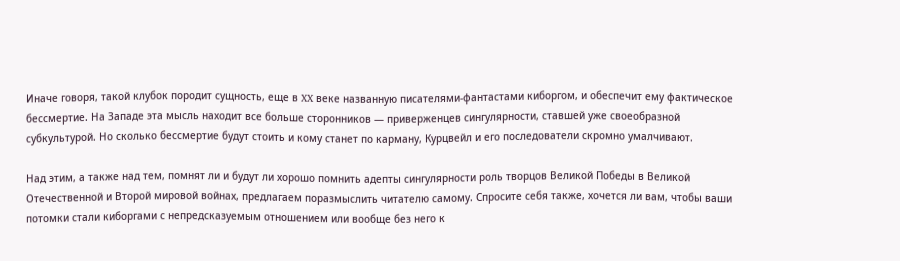Иначе говоря, такой клубок породит сущность, еще в XX веке названную писателями-фантастами киборгом, и обеспечит ему фактическое бессмертие. На Западе эта мысль находит все больше сторонников — приверженцев сингулярности, ставшей уже своеобразной субкультурой. Но сколько бессмертие будут стоить и кому станет по карману, Курцвейл и его последователи скромно умалчивают.

Над этим, а также над тем, помнят ли и будут ли хорошо помнить адепты сингулярности роль творцов Великой Победы в Великой Отечественной и Второй мировой войнах, предлагаем поразмыслить читателю самому. Спросите себя также, хочется ли вам, чтобы ваши потомки стали киборгами с непредсказуемым отношением или вообще без него к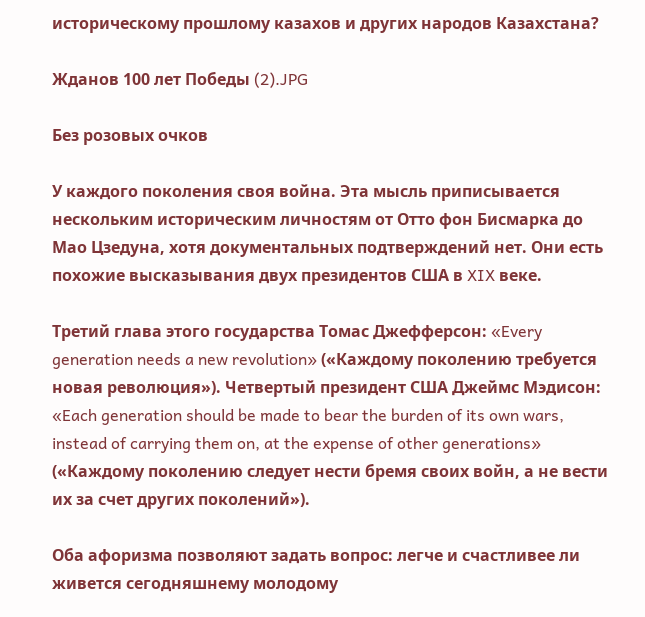историческому прошлому казахов и других народов Казахстана?

Жданов 100 лет Победы (2).JPG

Без розовых очков

У каждого поколения своя война. Эта мысль приписывается нескольким историческим личностям от Отто фон Бисмарка до Мао Цзедуна, хотя документальных подтверждений нет. Они есть похожие высказывания двух президентов США в XIX веке.

Третий глава этого государства Томас Джефферсон: «Every generation needs a new revolution» («Каждому поколению требуется новая революция»). Четвертый президент США Джеймс Мэдисон: «Each generation should be made to bear the burden of its own wars, instead of carrying them on, at the expense of other generations» («Каждому поколению следует нести бремя своих войн, а не вести их за счет других поколений»).

Оба афоризма позволяют задать вопрос: легче и счастливее ли живется сегодняшнему молодому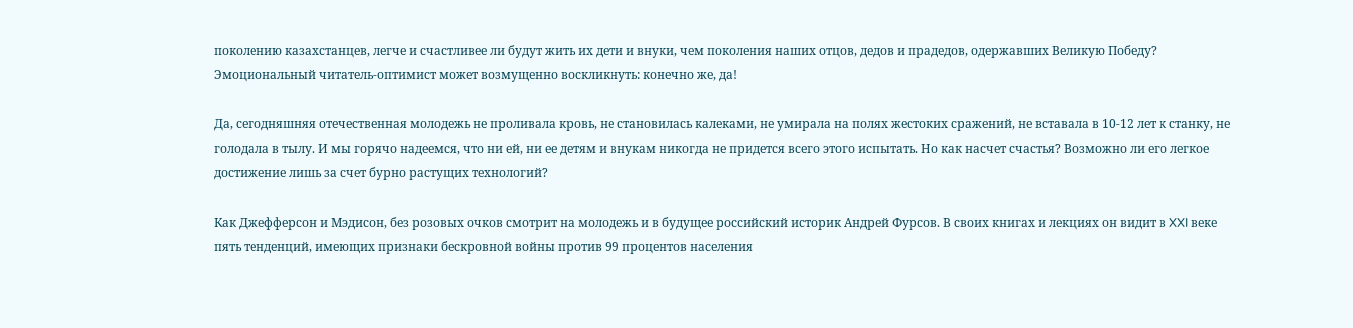поколению казахстанцев, легче и счастливее ли будут жить их дети и внуки, чем поколения наших отцов, дедов и прадедов, одержавших Великую Победу? Эмоциональный читатель-оптимист может возмущенно воскликнуть: конечно же, да!

Да, сегодняшняя отечественная молодежь не проливала кровь, не становилась калеками, не умирала на полях жестоких сражений, не вставала в 10-12 лет к станку, не голодала в тылу. И мы горячо надеемся, что ни ей, ни ее детям и внукам никогда не придется всего этого испытать. Но как насчет счастья? Возможно ли его легкое достижение лишь за счет бурно растущих технологий?

Как Джефферсон и Мэдисон, без розовых очков смотрит на молодежь и в будущее российский историк Андрей Фурсов. В своих книгах и лекциях он видит в XXI веке пять тенденций, имеющих признаки бескровной войны против 99 процентов населения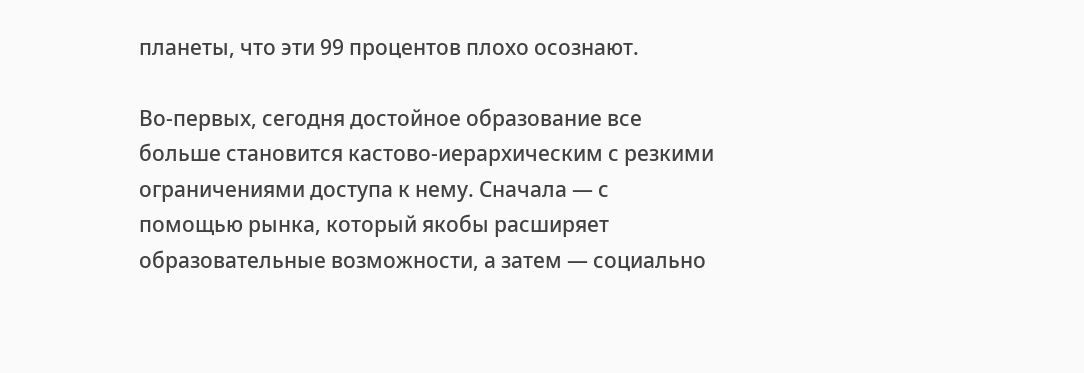планеты, что эти 99 процентов плохо осознают.

Во-первых, сегодня достойное образование все больше становится кастово-иерархическим с резкими ограничениями доступа к нему. Сначала — с помощью рынка, который якобы расширяет образовательные возможности, а затем — социально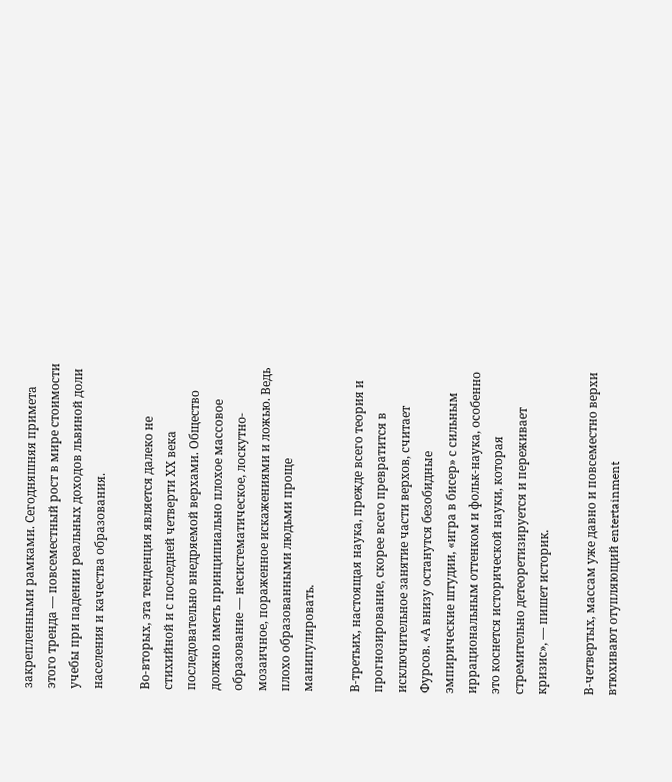закрепленными рамками. Сегодняшняя примета этого тренда — повсеместный рост в мире стоимости учебы при падении реальных доходов львиной доли населения и качества образования.

Во-вторых, эта тенденция является далеко не стихийной и с последней четверти ХХ века последовательно внедряемой верхами. Общество должно иметь принципиально плохое массовое образование — несистематическое, лоскутно-мозаичное, пораженное искажениями и ложью. Ведь плохо образованными людьми проще манипулировать.

В-третьих, настоящая наука, прежде всего теория и прогнозирование, скорее всего превратится в исключительное занятие части верхов, считает Фурсов. «А внизу останутся безобидные эмпирические штудии, «игра в бисер» с сильным иррациональным оттенком и фольк-наука, особенно это коснется исторической науки, которая стремительно детеоретизируется и переживает кризис», — пишет историк.

В-четвертых, массам уже давно и повсеместно верхи втюхивают отупляющий entertainment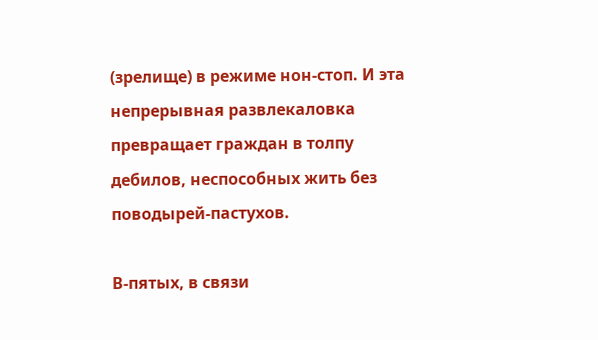(зрелище) в режиме нон-стоп. И эта непрерывная развлекаловка превращает граждан в толпу дебилов, неспособных жить без поводырей-пастухов.

В-пятых, в связи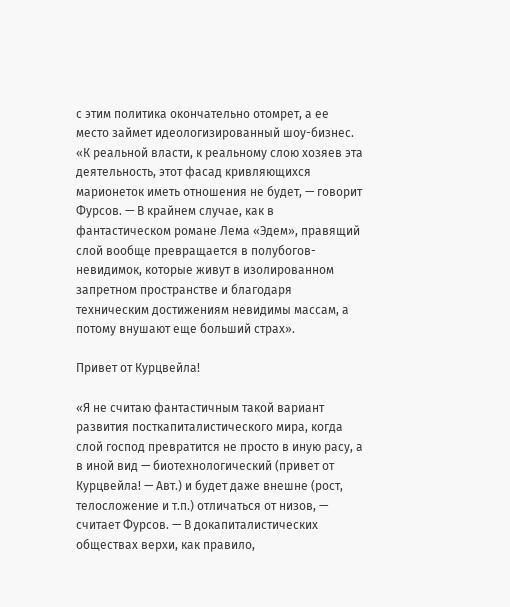с этим политика окончательно отомрет, а ее место займет идеологизированный шоу-бизнес. «К реальной власти, к реальному слою хозяев эта деятельность, этот фасад кривляющихся марионеток иметь отношения не будет, — говорит Фурсов. — В крайнем случае, как в фантастическом романе Лема «Эдем», правящий слой вообще превращается в полубогов-невидимок, которые живут в изолированном запретном пространстве и благодаря техническим достижениям невидимы массам, а потому внушают еще больший страх».

Привет от Курцвейла!

«Я не считаю фантастичным такой вариант развития посткапиталистического мира, когда слой господ превратится не просто в иную расу, а в иной вид — биотехнологический (привет от Курцвейла! — Авт.) и будет даже внешне (рост, телосложение и т.п.) отличаться от низов, — считает Фурсов. — В докапиталистических обществах верхи, как правило,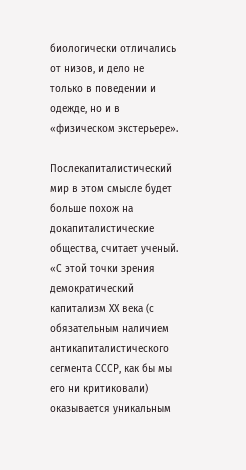биологически отличались от низов, и дело не только в поведении и одежде, но и в «физическом экстерьере».

Послекапиталистический мир в этом смысле будет больше похож на докапиталистические общества, считает ученый. «С этой точки зрения демократический капитализм ХХ века (с обязательным наличием антикапиталистического сегмента СССР, как бы мы его ни критиковали) оказывается уникальным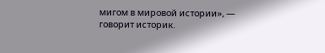мигом в мировой истории», — говорит историк.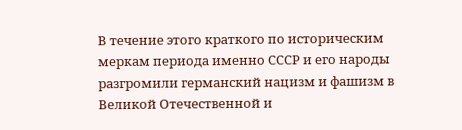В течение этого краткого по историческим меркам периода именно СССР и его народы разгромили германский нацизм и фашизм в Великой Отечественной и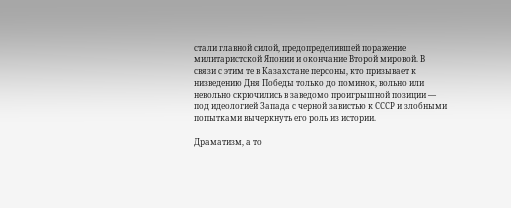стали главной силой, предопределившей поражение милитаристской Японии и окончание Второй мировой. В связи с этим те в Казахстане персоны, кто призывает к низведению Дня Победы только до поминок, вольно или невольно скрючились в заведомо проигрышной позиции — под идеологией Запада с черной завистью к СССР и злобными попытками вычеркнуть его роль из истории.

Драматизм, а то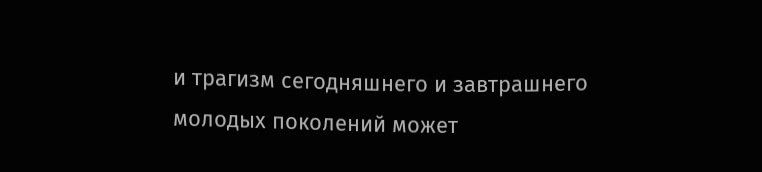и трагизм сегодняшнего и завтрашнего молодых поколений может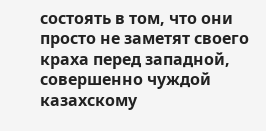состоять в том, что они просто не заметят своего краха перед западной, совершенно чуждой казахскому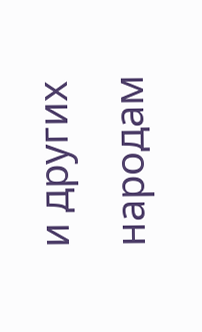и других народам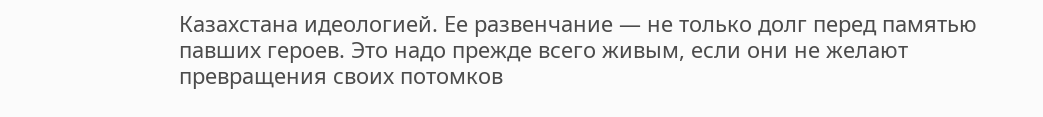Казахстана идеологией. Ее развенчание — не только долг перед памятью павших героев. Это надо прежде всего живым, если они не желают превращения своих потомков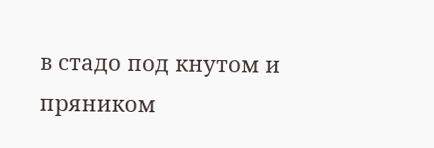в стадо под кнутом и пряником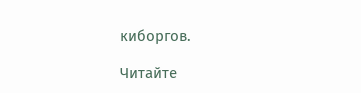киборгов.

Читайте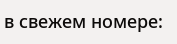в свежем номере: